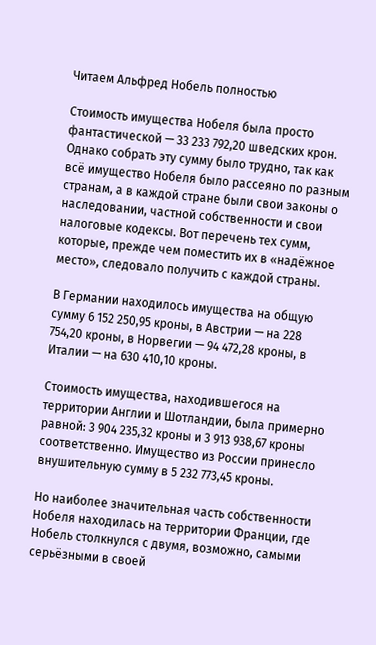Читаем Альфред Нобель полностью

Стоимость имущества Нобеля была просто фантастической — 33 233 792,20 шведских крон. Однако собрать эту сумму было трудно, так как всё имущество Нобеля было рассеяно по разным странам, а в каждой стране были свои законы о наследовании, частной собственности и свои налоговые кодексы. Вот перечень тех сумм, которые, прежде чем поместить их в «надёжное место», следовало получить с каждой страны.

В Германии находилось имущества на общую сумму 6 152 250,95 кроны, в Австрии — на 228 754,20 кроны, в Норвегии — 94 472,28 кроны, в Италии — на 630 410,10 кроны.

Стоимость имущества, находившегося на территории Англии и Шотландии, была примерно равной: 3 904 235,32 кроны и 3 913 938,67 кроны соответственно. Имущество из России принесло внушительную сумму в 5 232 773,45 кроны.

Но наиболее значительная часть собственности Нобеля находилась на территории Франции, где Нобель столкнулся с двумя, возможно, самыми серьёзными в своей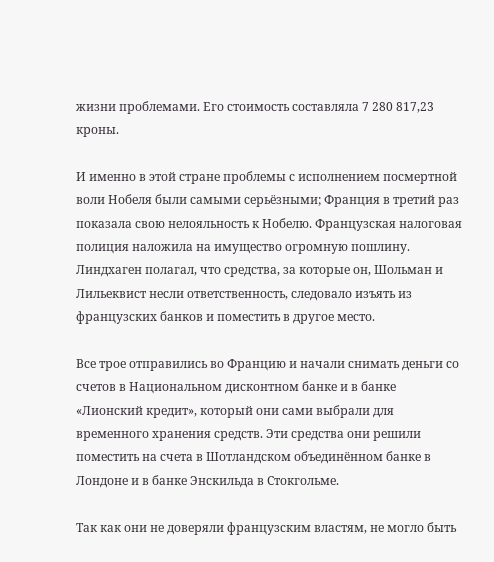жизни проблемами. Его стоимость составляла 7 280 817,23 кроны.

И именно в этой стране проблемы с исполнением посмертной воли Нобеля были самыми серьёзными; Франция в третий раз показала свою нелояльность к Нобелю. Французская налоговая полиция наложила на имущество огромную пошлину. Линдхаген полагал, что средства, за которые он, Шольман и Лильеквист несли ответственность, следовало изъять из французских банков и поместить в другое место.

Все трое отправились во Францию и начали снимать деньги со счетов в Национальном дисконтном банке и в банке «Лионский кредит», который они сами выбрали для временного хранения средств. Эти средства они решили поместить на счета в Шотландском объединённом банке в Лондоне и в банке Энскильда в Стокгольме.

Так как они не доверяли французским властям, не могло быть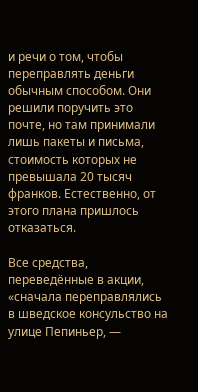и речи о том, чтобы переправлять деньги обычным способом. Они решили поручить это почте, но там принимали лишь пакеты и письма, стоимость которых не превышала 20 тысяч франков. Естественно, от этого плана пришлось отказаться.

Все средства, переведённые в акции, «сначала переправлялись в шведское консульство на улице Пепиньер, —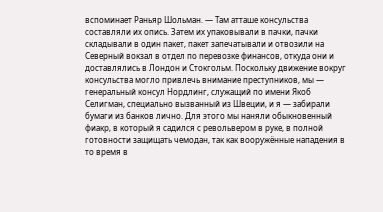вспоминает Раньяр Шольман. — Там атташе консульства составляли их опись. Затем их упаковывали в пачки, пачки складывали в один пакет, пакет запечатывали и отвозили на Северный вокзал в отдел по перевозке финансов, откуда они и доставлялись в Лондон и Стокгольм. Поскольку движение вокруг консульства могло привлечь внимание преступников, мы — генеральный консул Нордлинг, служащий по имени Якоб Селигман, специально вызванный из Швеции, и я — забирали бумаги из банков лично. Для этого мы наняли обыкновенный фиакр, в который я садился с револьвером в руке, в полной готовности защищать чемодан, так как вооружённые нападения в то время в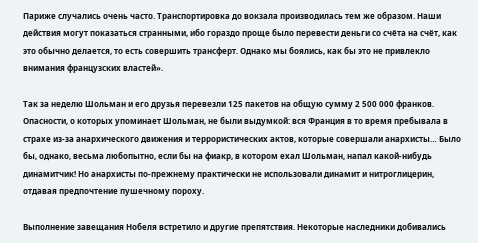Париже случались очень часто. Транспортировка до вокзала производилась тем же образом. Наши действия могут показаться странными, ибо гораздо проще было перевести деньги со счёта на счёт, как это обычно делается, то есть совершить трансферт. Однако мы боялись, как бы это не привлекло внимания французских властей».

Так за неделю Шольман и его друзья перевезли 125 пакетов на общую сумму 2 500 000 франков. Опасности, о которых упоминает Шольман, не были выдумкой: вся Франция в то время пребывала в страхе из-за анархического движения и террористических актов, которые совершали анархисты… Было бы, однако, весьма любопытно, если бы на фиакр, в котором ехал Шольман, напал какой-нибудь динамитчик! Но анархисты по-прежнему практически не использовали динамит и нитроглицерин, отдавая предпочтение пушечному пороху.

Выполнение завещания Нобеля встретило и другие препятствия. Некоторые наследники добивались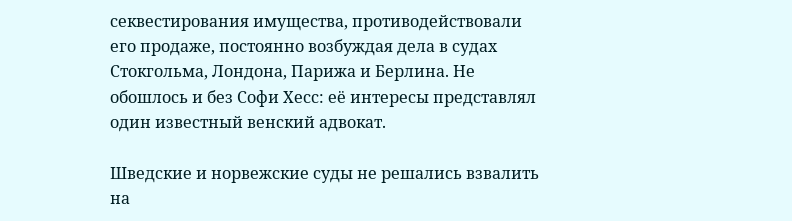секвестирования имущества, противодействовали его продаже, постоянно возбуждая дела в судах Стокгольма, Лондона, Парижа и Берлина. Не обошлось и без Софи Хесс: её интересы представлял один известный венский адвокат.

Шведские и норвежские суды не решались взвалить на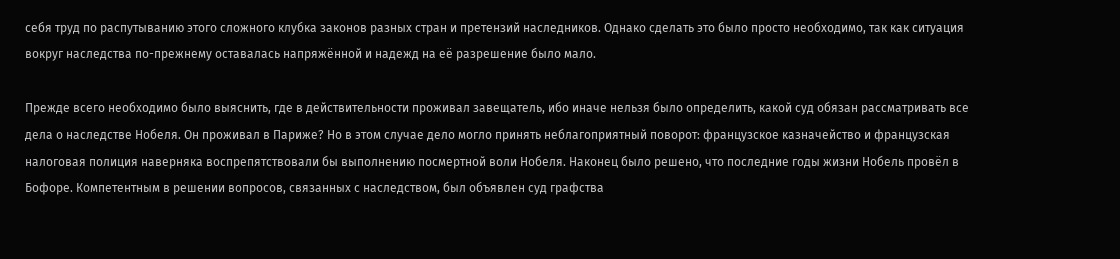себя труд по распутыванию этого сложного клубка законов разных стран и претензий наследников. Однако сделать это было просто необходимо, так как ситуация вокруг наследства по-прежнему оставалась напряжённой и надежд на её разрешение было мало.

Прежде всего необходимо было выяснить, где в действительности проживал завещатель, ибо иначе нельзя было определить, какой суд обязан рассматривать все дела о наследстве Нобеля. Он проживал в Париже? Но в этом случае дело могло принять неблагоприятный поворот: французское казначейство и французская налоговая полиция наверняка воспрепятствовали бы выполнению посмертной воли Нобеля. Наконец было решено, что последние годы жизни Нобель провёл в Бофоре. Компетентным в решении вопросов, связанных с наследством, был объявлен суд графства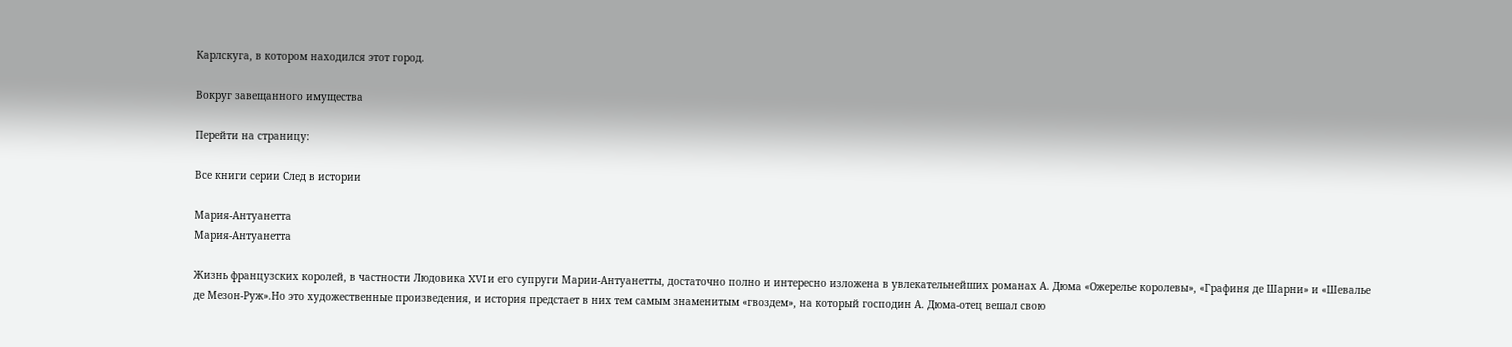Карлскуга, в котором находился этот город.

Вокруг завещанного имущества

Перейти на страницу:

Все книги серии След в истории

Мария-Антуанетта
Мария-Антуанетта

Жизнь французских королей, в частности Людовика XVI и его супруги Марии-Антуанетты, достаточно полно и интересно изложена в увлекательнейших романах А. Дюма «Ожерелье королевы», «Графиня де Шарни» и «Шевалье де Мезон-Руж».Но это художественные произведения, и история предстает в них тем самым знаменитым «гвоздем», на который господин А. Дюма-отец вешал свою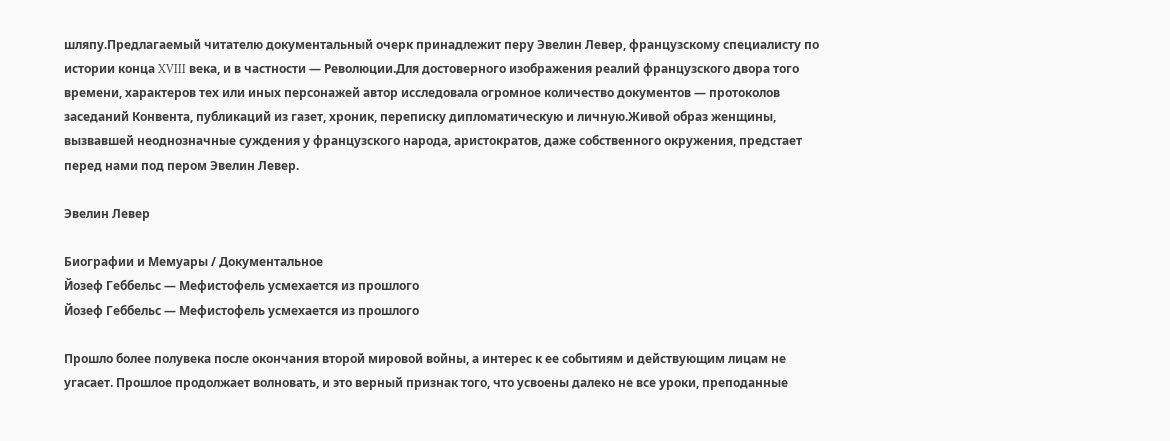шляпу.Предлагаемый читателю документальный очерк принадлежит перу Эвелин Левер, французскому специалисту по истории конца XVIII века, и в частности — Революции.Для достоверного изображения реалий французского двора того времени, характеров тех или иных персонажей автор исследовала огромное количество документов — протоколов заседаний Конвента, публикаций из газет, хроник, переписку дипломатическую и личную.Живой образ женщины, вызвавшей неоднозначные суждения у французского народа, аристократов, даже собственного окружения, предстает перед нами под пером Эвелин Левер.

Эвелин Левер

Биографии и Мемуары / Документальное
Йозеф Геббельс — Мефистофель усмехается из прошлого
Йозеф Геббельс — Мефистофель усмехается из прошлого

Прошло более полувека после окончания второй мировой войны, а интерес к ее событиям и действующим лицам не угасает. Прошлое продолжает волновать, и это верный признак того, что усвоены далеко не все уроки, преподанные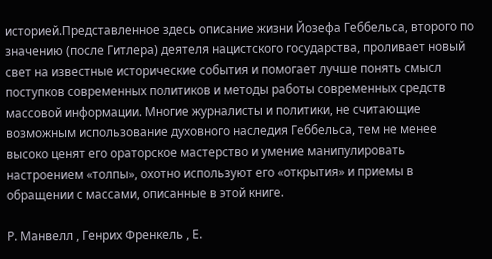историей.Представленное здесь описание жизни Йозефа Геббельса, второго по значению (после Гитлера) деятеля нацистского государства, проливает новый свет на известные исторические события и помогает лучше понять смысл поступков современных политиков и методы работы современных средств массовой информации. Многие журналисты и политики, не считающие возможным использование духовного наследия Геббельса, тем не менее высоко ценят его ораторское мастерство и умение манипулировать настроением «толпы», охотно используют его «открытия» и приемы в обращении с массами, описанные в этой книге.

Р. Манвелл , Генрих Френкель , Е.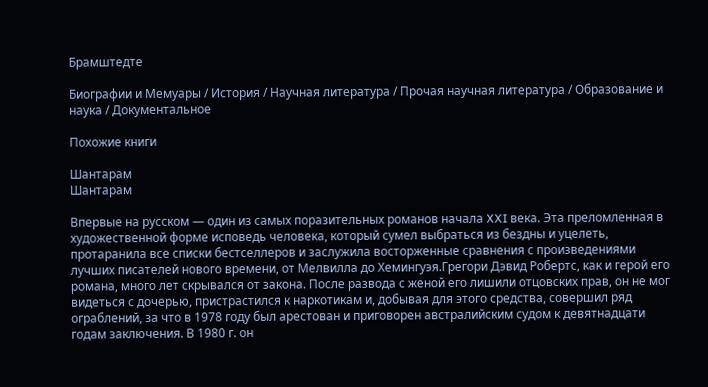Брамштедте

Биографии и Мемуары / История / Научная литература / Прочая научная литература / Образование и наука / Документальное

Похожие книги

Шантарам
Шантарам

Впервые на русском — один из самых поразительных романов начала XXI века. Эта преломленная в художественной форме исповедь человека, который сумел выбраться из бездны и уцелеть, протаранила все списки бестселлеров и заслужила восторженные сравнения с произведениями лучших писателей нового времени, от Мелвилла до Хемингуэя.Грегори Дэвид Робертс, как и герой его романа, много лет скрывался от закона. После развода с женой его лишили отцовских прав, он не мог видеться с дочерью, пристрастился к наркотикам и, добывая для этого средства, совершил ряд ограблений, за что в 1978 году был арестован и приговорен австралийским судом к девятнадцати годам заключения. В 1980 г. он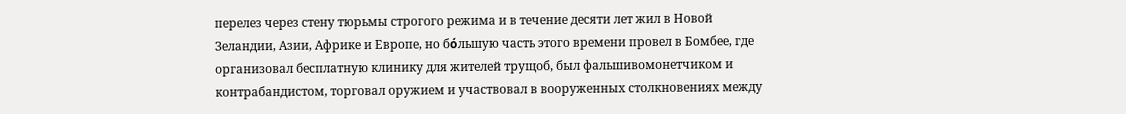перелез через стену тюрьмы строгого режима и в течение десяти лет жил в Новой Зеландии, Азии, Африке и Европе, но бόльшую часть этого времени провел в Бомбее, где организовал бесплатную клинику для жителей трущоб, был фальшивомонетчиком и контрабандистом, торговал оружием и участвовал в вооруженных столкновениях между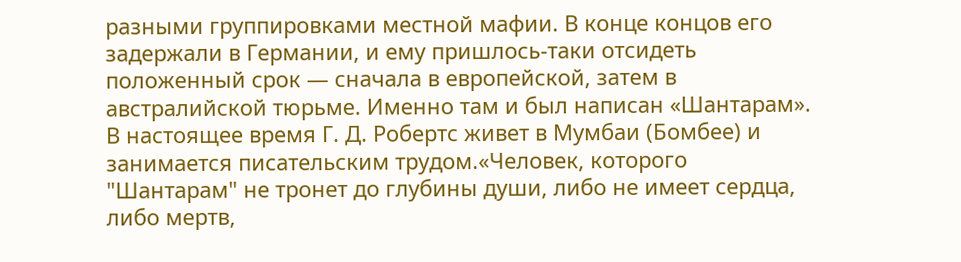разными группировками местной мафии. В конце концов его задержали в Германии, и ему пришлось-таки отсидеть положенный срок — сначала в европейской, затем в австралийской тюрьме. Именно там и был написан «Шантарам». В настоящее время Г. Д. Робертс живет в Мумбаи (Бомбее) и занимается писательским трудом.«Человек, которого "Шантарам" не тронет до глубины души, либо не имеет сердца, либо мертв,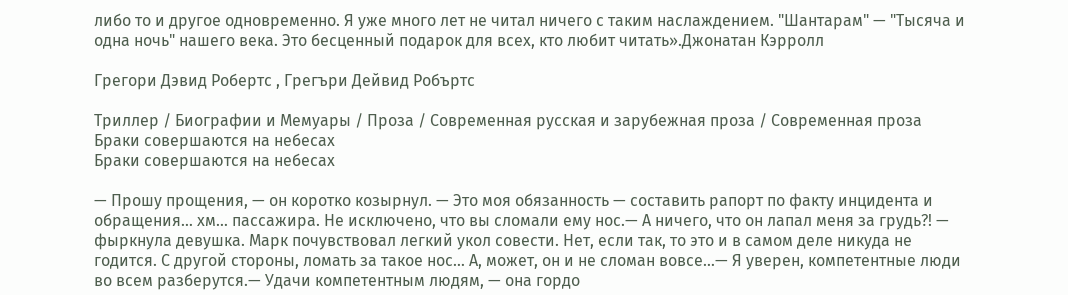либо то и другое одновременно. Я уже много лет не читал ничего с таким наслаждением. "Шантарам" — "Тысяча и одна ночь" нашего века. Это бесценный подарок для всех, кто любит читать».Джонатан Кэрролл

Грегори Дэвид Робертс , Грегъри Дейвид Робъртс

Триллер / Биографии и Мемуары / Проза / Современная русская и зарубежная проза / Современная проза
Браки совершаются на небесах
Браки совершаются на небесах

— Прошу прощения, — он коротко козырнул. — Это моя обязанность — составить рапорт по факту инцидента и обращения… хм… пассажира. Не исключено, что вы сломали ему нос.— А ничего, что он лапал меня за грудь?! — фыркнула девушка. Марк почувствовал легкий укол совести. Нет, если так, то это и в самом деле никуда не годится. С другой стороны, ломать за такое нос… А, может, он и не сломан вовсе…— Я уверен, компетентные люди во всем разберутся.— Удачи компетентным людям, — она гордо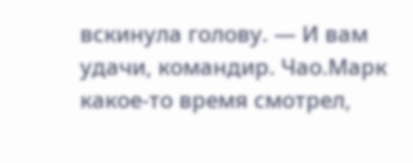вскинула голову. — И вам удачи, командир. Чао.Марк какое-то время смотрел,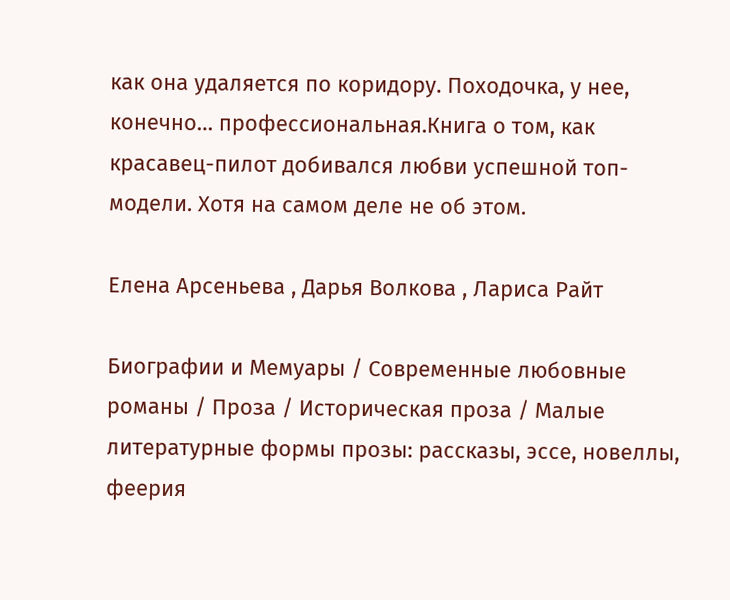как она удаляется по коридору. Походочка, у нее, конечно… профессиональная.Книга о том, как красавец-пилот добивался любви успешной топ-модели. Хотя на самом деле не об этом.

Елена Арсеньева , Дарья Волкова , Лариса Райт

Биографии и Мемуары / Современные любовные романы / Проза / Историческая проза / Малые литературные формы прозы: рассказы, эссе, новеллы, феерия